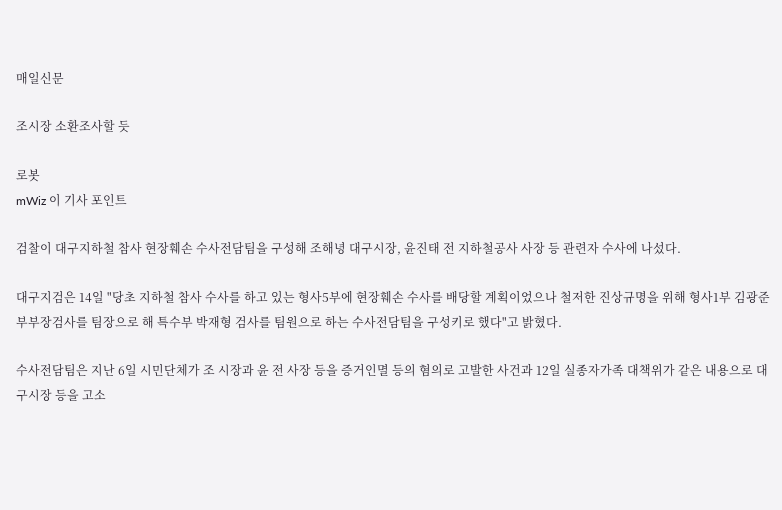매일신문

조시장 소환조사할 듯

로봇
mWiz 이 기사 포인트

검찰이 대구지하철 참사 현장훼손 수사전담팀을 구성해 조해녕 대구시장, 윤진태 전 지하철공사 사장 등 관련자 수사에 나섰다.

대구지검은 14일 "당초 지하철 참사 수사를 하고 있는 형사5부에 현장훼손 수사를 배당할 계획이었으나 철저한 진상규명을 위해 형사1부 김광준 부부장검사를 팀장으로 해 특수부 박재형 검사를 팀원으로 하는 수사전담팀을 구성키로 했다"고 밝혔다.

수사전담팀은 지난 6일 시민단체가 조 시장과 윤 전 사장 등을 증거인멸 등의 혐의로 고발한 사건과 12일 실종자가족 대책위가 같은 내용으로 대구시장 등을 고소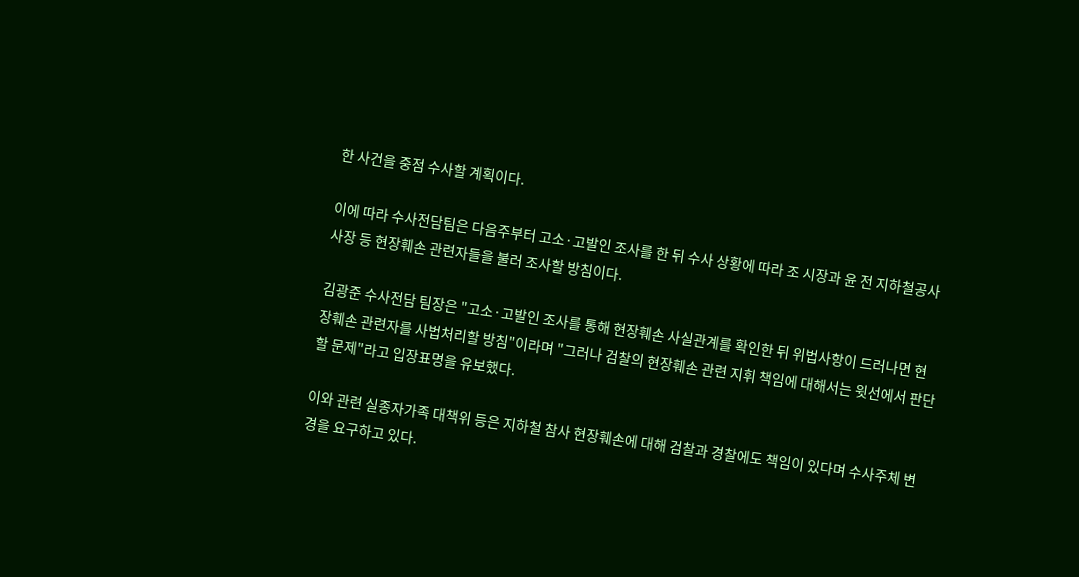한 사건을 중점 수사할 계획이다.

이에 따라 수사전담팀은 다음주부터 고소·고발인 조사를 한 뒤 수사 상황에 따라 조 시장과 윤 전 지하철공사 사장 등 현장훼손 관련자들을 불러 조사할 방침이다.

김광준 수사전담 팀장은 "고소·고발인 조사를 통해 현장훼손 사실관계를 확인한 뒤 위법사항이 드러나면 현장훼손 관련자를 사법처리할 방침"이라며 "그러나 검찰의 현장훼손 관련 지휘 책임에 대해서는 윗선에서 판단할 문제"라고 입장표명을 유보했다.

이와 관련 실종자가족 대책위 등은 지하철 참사 현장훼손에 대해 검찰과 경찰에도 책임이 있다며 수사주체 변경을 요구하고 있다.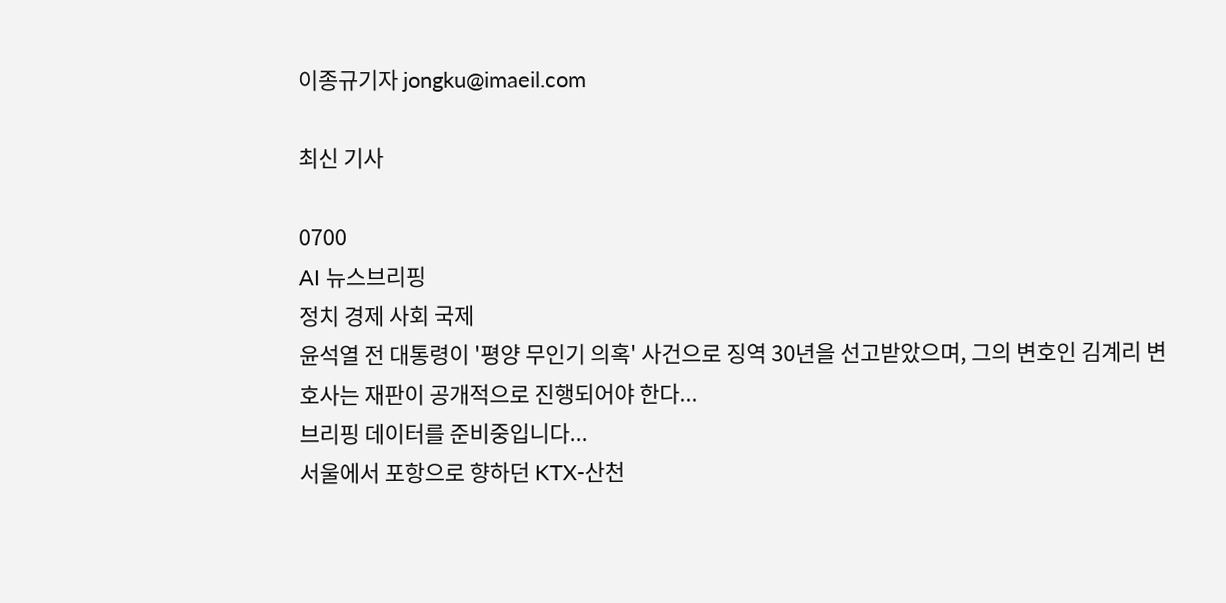이종규기자 jongku@imaeil.com

최신 기사

0700
AI 뉴스브리핑
정치 경제 사회 국제
윤석열 전 대통령이 '평양 무인기 의혹' 사건으로 징역 30년을 선고받았으며, 그의 변호인 김계리 변호사는 재판이 공개적으로 진행되어야 한다...
브리핑 데이터를 준비중입니다...
서울에서 포항으로 향하던 KTX-산천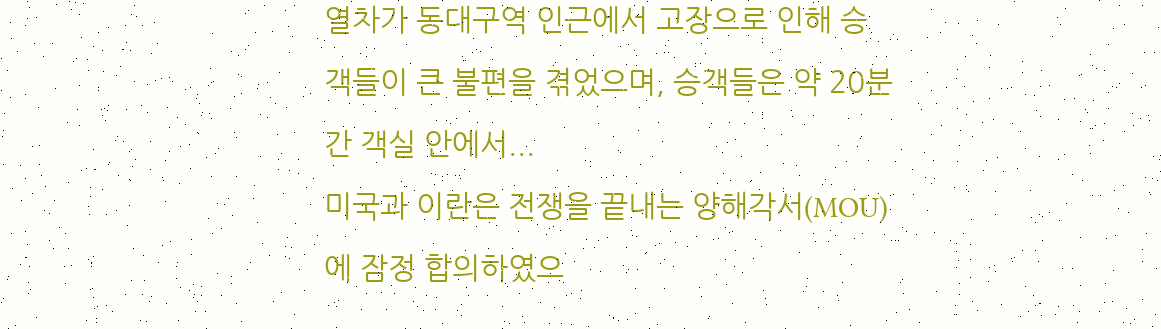열차가 동대구역 인근에서 고장으로 인해 승객들이 큰 불편을 겪었으며, 승객들은 약 20분간 객실 안에서...
미국과 이란은 전쟁을 끝내는 양해각서(MOU)에 잠정 합의하였으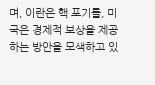며, 이란은 핵 포기를, 미국은 경제적 보상을 제공하는 방안을 모색하고 있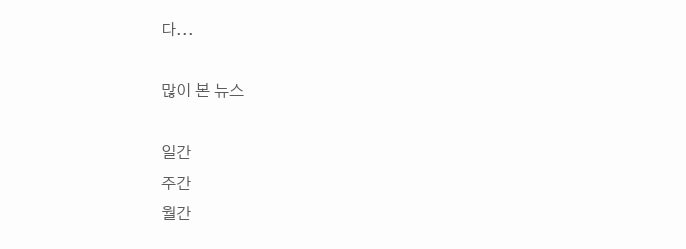다...

많이 본 뉴스

일간
주간
월간